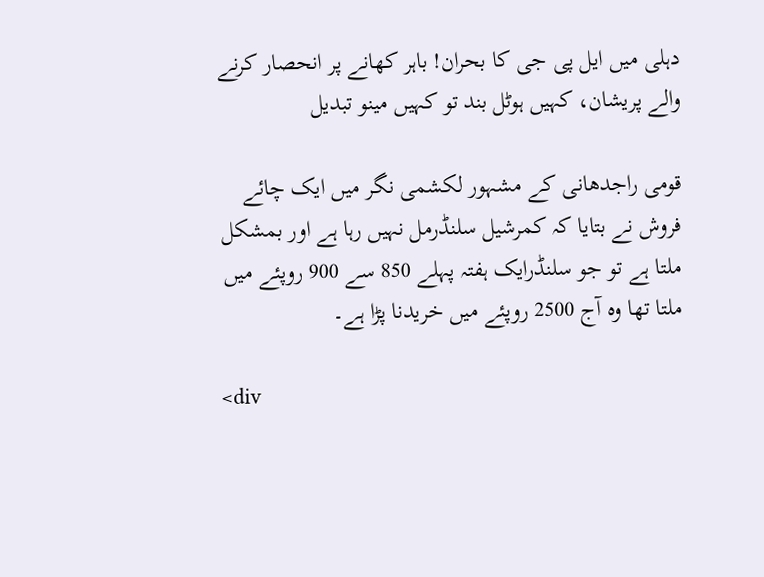دہلی میں ایل پی جی کا بحران! باہر کھانے پر انحصار کرنے والے پریشان، کہیں ہوٹل بند تو کہیں مینو تبدیل

قومی راجدھانی کے مشہور لکشمی نگر میں ایک چائے فروش نے بتایا کہ کمرشیل سلنڈرمل نہیں رہا ہے اور بمشکل ملتا ہے تو جو سلنڈرایک ہفتہ پہلے 850 سے 900 روپئے میں ملتا تھا وہ آج 2500 روپئے میں خریدنا پڑا ہے۔

<div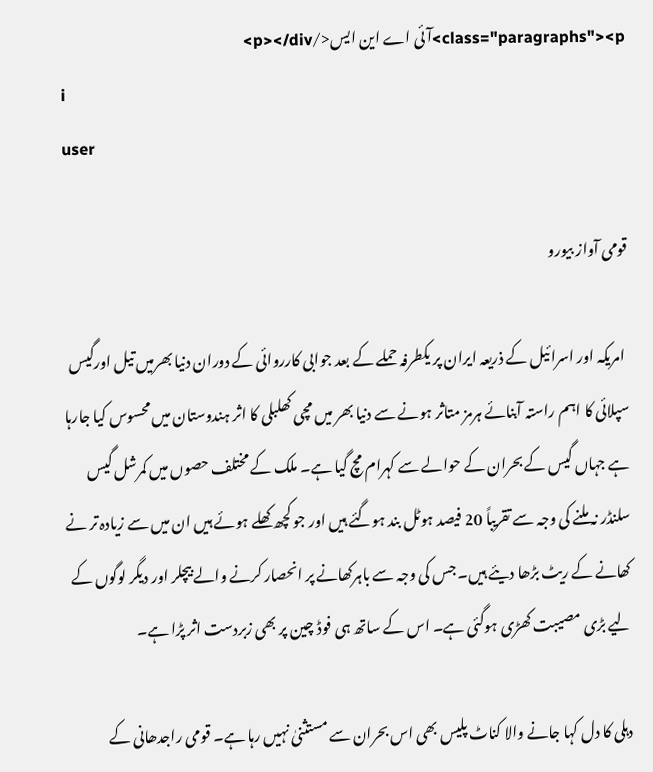class="paragraphs"><p>آئی اے این ایس</p></div>
i
user

قومی آواز بیورو

 امریکہ اور اسرائیل کے ذریعہ ایران پر یکطرفہ حملے کے بعد جوابی کارروائی کے دوران دنیا بھرمیں تیل اورگیس سپلائی کا اہم راستہ آبنائے ہرمز متاثر ہونے سے دنیا بھر میں مچی کھلبلی کا اثر ہندوستان میں محسوس کیا جارہا ہے جہاں گیس کے بحران کے حوالے سے کہرام مچ گیا ہے۔ ملک کے مختلف حصوں میں کمرشل گیس سلنڈر نہ ملنے کی وجہ سے تقریباً 20 فیصد ہوٹل بند ہوگئے ہیں اور جو کچھ کھلے ہوئے ہیں ان میں سے زیادہ تر نے کھانے کے ریٹ بڑھا دیئے ہیں۔ جس کی وجہ سے باہرکھانے پر انحصار کرنے والے بیچلر اور دیگر لوگوں کے لیے بڑی مصیبت کھڑی ہوگئی ہے۔ اس کے ساتھ ہی فوڈ چین پر بھی زبردست اثر پڑا ہے۔

دہلی کا دل کہا جانے والا کناٹ پلیس بھی اس بحران سے مستثنیٰ نہیں رہا ہے۔ قومی راجدھانی کے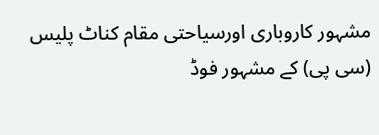مشہور کاروباری اورسیاحتی مقام کناٹ پلیس (سی پی) کے مشہور فوڈ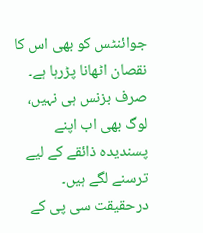جوائنٹس کو بھی اس کا نقصان اٹھانا پڑرہا ہے۔ صرف بزنس ہی نہیں، لوگ بھی اب اپنے پسندیدہ ذائقے کے لیے ترسنے لگے ہیں۔ درحقیقت سی پی کے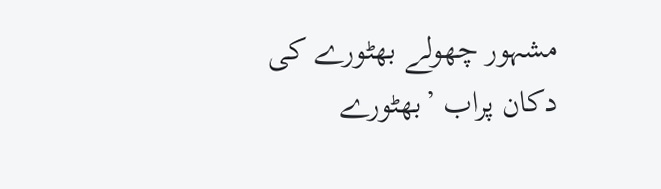مشہور چھولے بھٹورے کی دکان پراب ’بھٹورے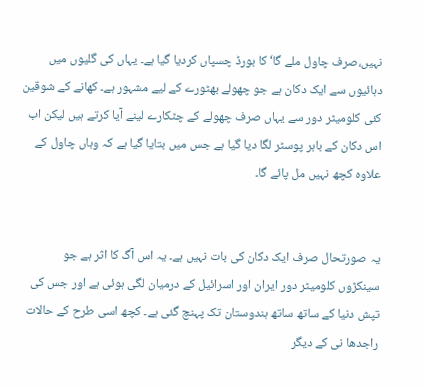نہیں،صرف چاول ملے گا‘ کا بورڈ چسپاں کردیا گیا ہے۔ یہاں کی گلیوں میں دہائیوں سے ایک دکان ہے جو چھولے بھٹورے کے لیے مشہور ہے۔ کھانے کے شوقین کئی کلومیٹر دور سے یہاں صرف چھولے کے چٹکارے لینے آیا کرتے ہیں لیکن اب اس دکان کے باہر پوسٹر لگا دیا گیا ہے جس میں بتایا گیا ہے کہ وہاں چاول کے علاوہ کچھ نہیں مل پائے گا۔


یہ صورتحال صرف ایک دکان کی بات نہیں ہے۔ یہ اس آگ کا اثر ہے جو سینکڑوں کلومیٹر دور ایران اور اسرائیل کے درمیان لگی ہوئی ہے اور جس کی تپش دنیا کے ساتھ ساتھ ہندوستان تک پہنچ گئی ہے۔ کچھ اسی طرح کے حالات راجدھا نی کے دیگر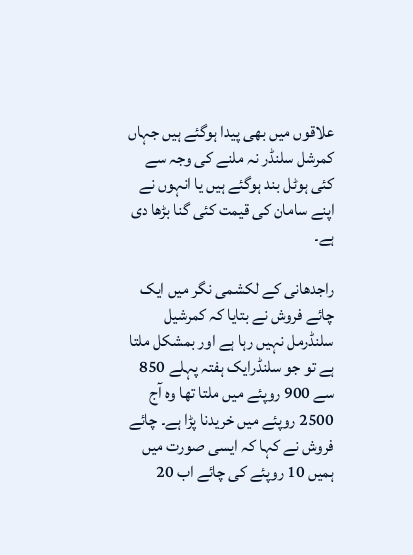علاقوں میں بھی پیدا ہوگئے ہیں جہاں کمرشل سلنڈر نہ ملنے کی وجہ سے کئی ہوٹل بند ہوگئے ہیں یا انہوں نے اپنے سامان کی قیمت کئی گنا بڑھا دی ہے۔

راجدھانی کے لکشمی نگر میں ایک چائے فروش نے بتایا کہ کمرشیل سلنڈرمل نہیں رہا ہے اور بمشکل ملتا ہے تو جو سلنڈرایک ہفتہ پہلے 850 سے 900 روپئے میں ملتا تھا وہ آج 2500 روپئے میں خریدنا پڑا ہے۔ چائے فروش نے کہا کہ ایسی صورت میں ہمیں 10 روپئے کی چائے اب 20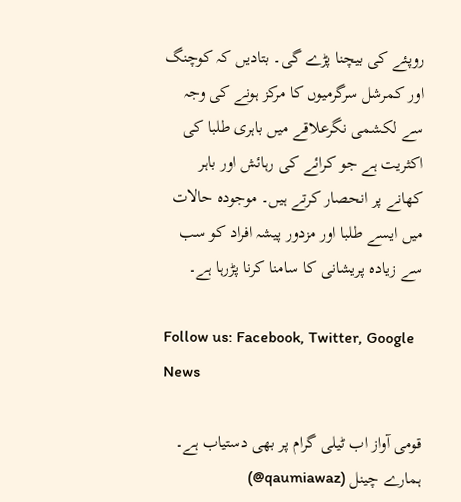روپئے کی بیچنا پڑے گی۔ بتادیں کہ کوچنگ اور کمرشل سرگرمیوں کا مرکز ہونے کی وجہ  سے لکشمی نگرعلاقے میں باہری طلبا کی اکثریت ہے جو کرائے کی رہائش اور باہر کھانے پر انحصار کرتے ہیں۔ موجودہ حالات میں ایسے طلبا اور مزدور پیشہ افراد کو سب سے زیادہ پریشانی کا سامنا کرنا پڑرہا ہے۔

Follow us: Facebook, Twitter, Google News

قومی آواز اب ٹیلی گرام پر بھی دستیاب ہے۔ ہمارے چینل (qaumiawaz@)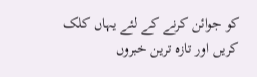کو جوائن کرنے کے لئے یہاں کلک کریں اور تازہ ترین خبروں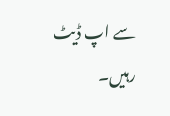سے اپ ڈیٹ رہیں۔